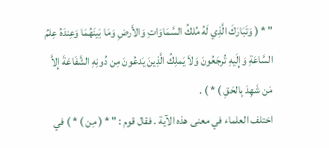" * ( وَتَبَارَكَ الَّذِي لَهُ مُلكُ السَّمَاوَاتِ وَالأَرضِ وَمَا بَينَهُمَا وَعِندَهُ عِلمُ السَّاعَةِ وَإِلَيهِ تُرجَعُونَ وَلاَ يَملِكُ الَّذِينَ يَدعُونَ مِن دُونِهِ الشَّفَاعَةَ إِلاَّ مَن شَهِدَ بِالحَقِ ) * ) .
اختلف العلماء في معنى هذه الآية . فقال قوم : " * ( مِن ) * ) في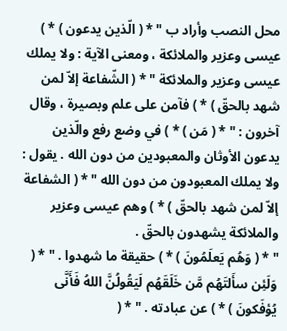محل النصب وأراد ب " * ( الّذين يدعون ) * ) عيسى وعزير والملائكة ، ومعنى الآية : ولا يملك عيسى وعزير والملائكة " * ( الشّفاعة إلاّ لمن شهد بالحقّ ) * ) فآمن على علم وبصيرة ، وقال آخرون : " * ( مَن ) * ) في وضع رفع والّذين يدعون الأوثان والمعبودين من دون الله . يقول : ولا يملك المعبودون من دون الله " * ( الشفاعة إلاّ لمن شهد بالحقّ ) * ) وهم عيسى وعزير والملائكة يشهدون بالحقّ .
" * ( وَهُم يَعلَمُونَ ) * ) حقيقة ما شهدوا . " * ( وَلَئِن سأَلتَهُم مَّن خَلَقَهُم لَيَقُولُنَّ اللهُ فَأَنَّى يُؤفَكونَ ) * ) عن عبادته . " * (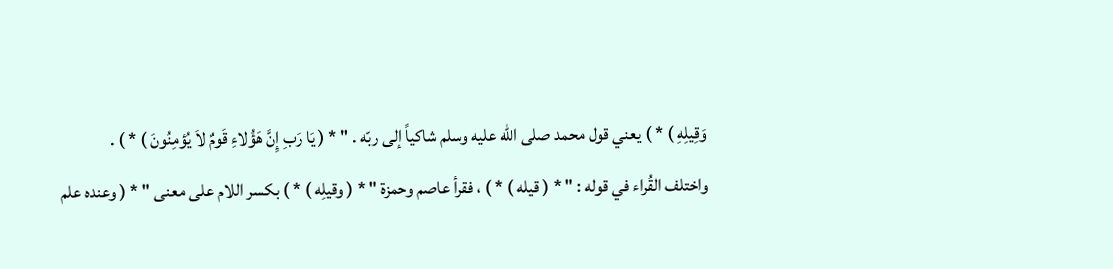وَقِيلِهِ ) * ) يعني قول محمد صلى الله عليه وسلم شاكياً إلى ربّه . " * ( يَا رَبِ إِنَّ هَؤُلاءِ قَومٌ لاَ يُؤمِنُونَ ) * ) .
واختلف القُراء في قوله : " * ( قيله ) * ) ، فقرأ عاصم وحمزة " * ( وقيلِه ) * ) بكسر اللام على معنى " * ( وعنده علم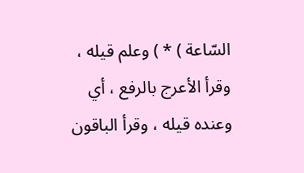السّاعة ) * ) وعلم قيله ، وقرأ الأعرج بالرفع ، أي وعنده قيله ، وقرأ الباقون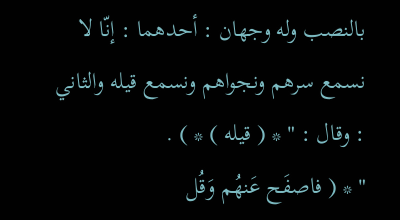بالنصب وله وجهان : أحدهما : إنّا لا نسمع سرهم ونجواهم ونسمع قيله والثاني : وقال : " * ( قيله ) * ) .
" * ( فاصفَح عَنهُم وَقُل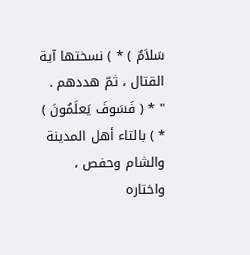سَلاَمٌ ) * ) نسختها آية القتال ، ثمّ هددهم .
" * ( فَسَوفَ يَعلَمُونَ ) * ) بالتاء أهل المدينة والشام وحفص ، واختاره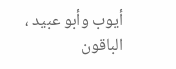أيوب وأبو عبيد ، الباقون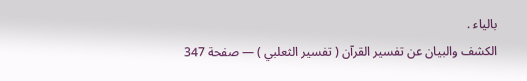بالياء .
الكشف والبيان عن تفسير القرآن ( تفسير الثعلبي ) — صفحة 347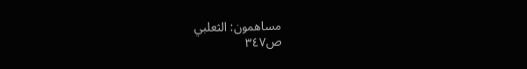مساهمون: الثعلبي
ص٣٤٧